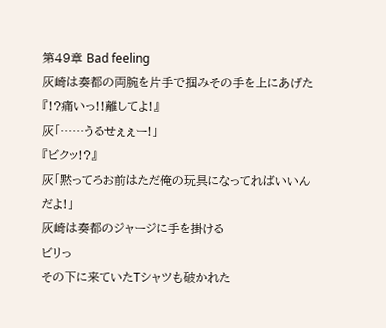第49章 Bad feeling
灰崎は奏都の両腕を片手で掴みその手を上にあげた
『!?痛いっ!!離してよ!』
灰「……うるせぇぇー!」
『ビクッ!?』
灰「黙ってろお前はただ俺の玩具になってればいいんだよ!」
灰崎は奏都のジャージに手を掛ける
ビリっ
その下に来ていたTシャツも破かれた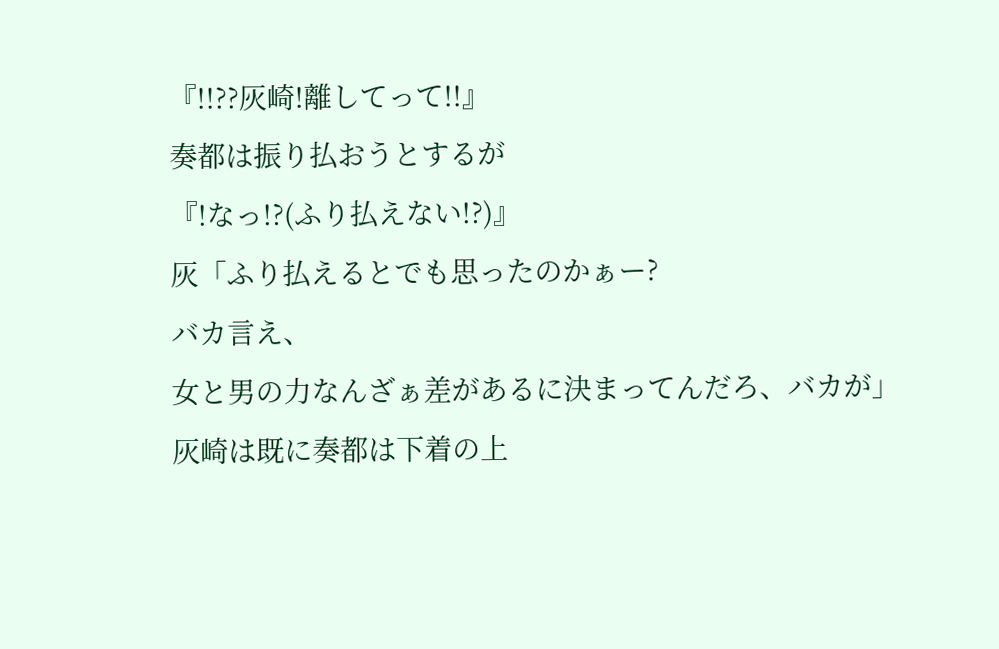『!!??灰崎!離してって!!』
奏都は振り払おうとするが
『!なっ!?(ふり払えない!?)』
灰「ふり払えるとでも思ったのかぁー?
バカ言え、
女と男の力なんざぁ差があるに決まってんだろ、バカが」
灰崎は既に奏都は下着の上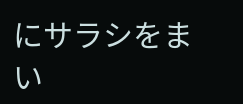にサラシをまい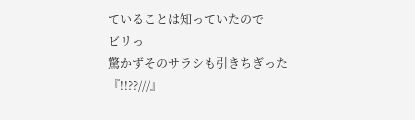ていることは知っていたので
ビリっ
驚かずそのサラシも引きちぎった
『!!??///』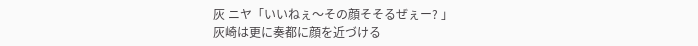灰 ニヤ「いいねぇ〜その顔そそるぜぇー? 」
灰崎は更に奏都に顔を近づける